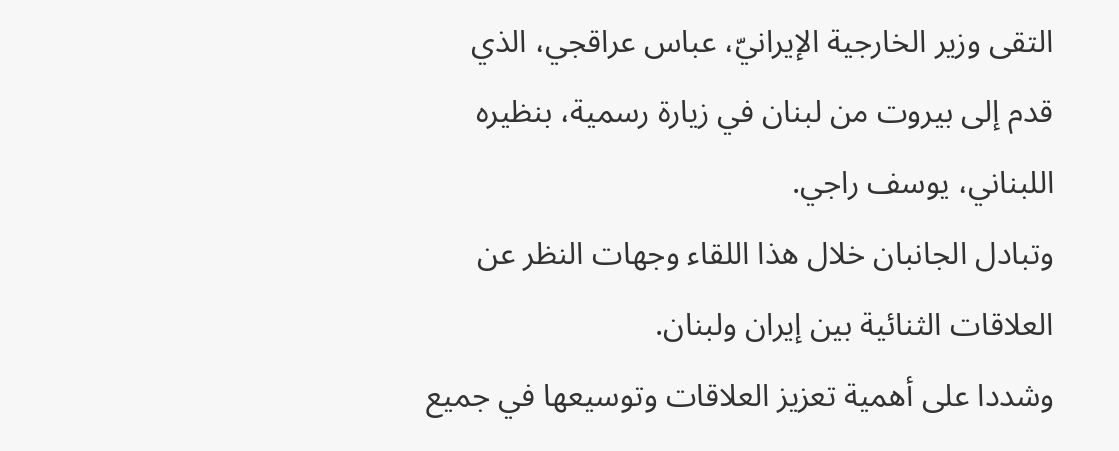التقى وزير الخارجية الإيرانيّ، عباس عراقجي، الذي قدم إلى بيروت من لبنان في زيارة رسمية، بنظيره اللبناني، يوسف راجي.
وتبادل الجانبان خلال هذا اللقاء وجهات النظر عن العلاقات الثنائية بين إيران ولبنان.
وشددا على أهمية تعزيز العلاقات وتوسيعها في جميع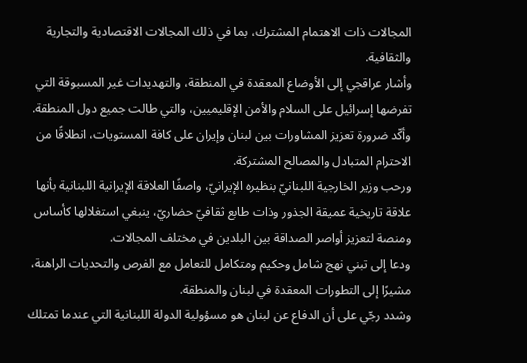المجالات ذات الاهتمام المشترك، بما في ذلك المجالات الاقتصادية والتجارية والثقافية.
وأشار عراقجي إلى الأوضاع المعقدة في المنطقة، والتهديدات غير المسبوقة التي تفرضها إسرائيل على السلام والأمن الإقليميين، والتي طالت جميع دول المنطقة.
وأكّد ضرورة تعزيز المشاورات بين لبنان وإيران على كافة المستويات، انطلاقًا من الاحترام المتبادل والمصالح المشتركة.
ورحب وزير الخارجية اللبنانيّ بنظيره الإيرانيّ، واصفًا العلاقة الإيرانية اللبنانية بأنها علاقة تاريخية عميقة الجذور وذات طابع ثقافيّ حضاريّ، ينبغي استغلالها كأساس ومنصة لتعزيز أواصر الصداقة بين البلدين في مختلف المجالات.
ودعا إلى تبني نهج شامل وحكيم ومتكامل للتعامل مع الفرص والتحديات الراهنة، مشيرًا إلى التطورات المعقدة في لبنان والمنطقة.
وشدد رجّي على أن الدفاع عن لبنان هو مسؤولية الدولة اللبنانية التي عندما تمتلك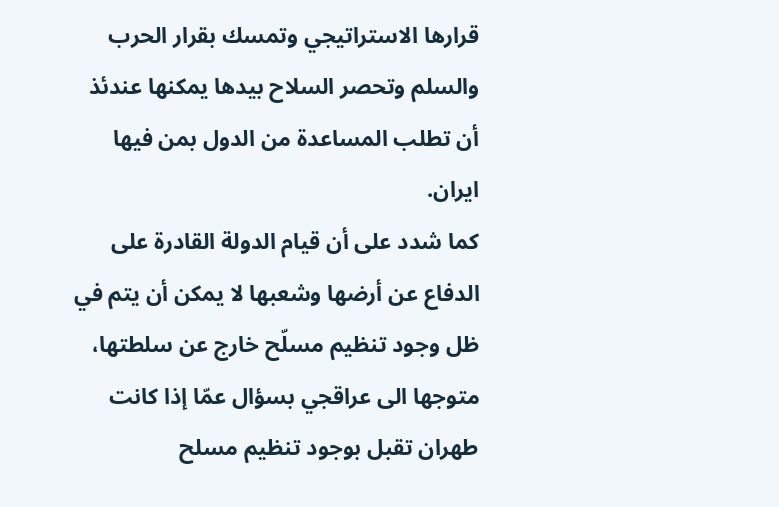قرارها الاستراتيجي وتمسك بقرار الحرب والسلم وتحصر السلاح بيدها يمكنها عندئذ أن تطلب المساعدة من الدول بمن فيها ايران.
كما شدد على أن قيام الدولة القادرة على الدفاع عن أرضها وشعبها لا يمكن أن يتم في ظل وجود تنظيم مسلّح خارج عن سلطتها، متوجها الى عراقجي بسؤال عمّا إذا كانت طهران تقبل بوجود تنظيم مسلح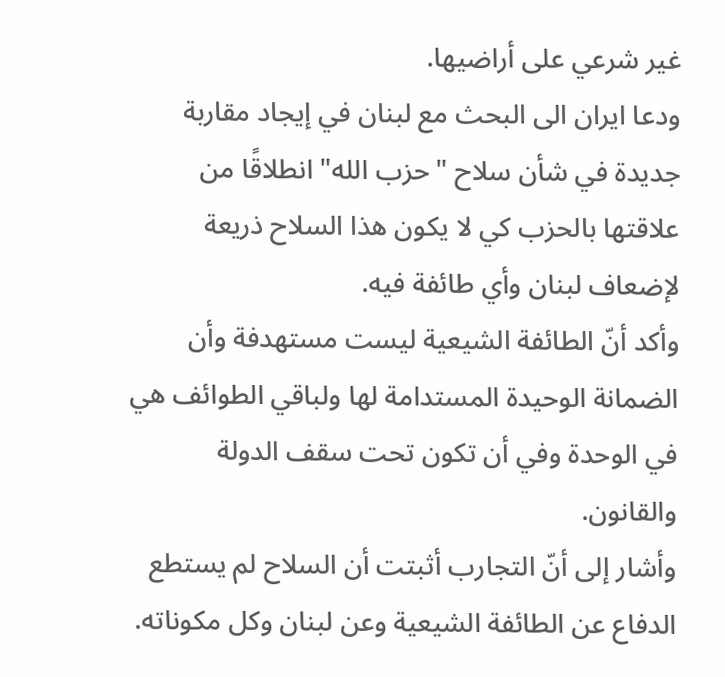غير شرعي على أراضيها.
ودعا ايران الى البحث مع لبنان في إيجاد مقاربة جديدة في شأن سلاح "حزب الله" انطلاقًا من علاقتها بالحزب كي لا يكون هذا السلاح ذريعة لإضعاف لبنان وأي طائفة فيه.
وأكد أنّ الطائفة الشيعية ليست مستهدفة وأن الضمانة الوحيدة المستدامة لها ولباقي الطوائف هي في الوحدة وفي أن تكون تحت سقف الدولة والقانون.
وأشار إلى أنّ التجارب أثبتت أن السلاح لم يستطع الدفاع عن الطائفة الشيعية وعن لبنان وكل مكوناته.